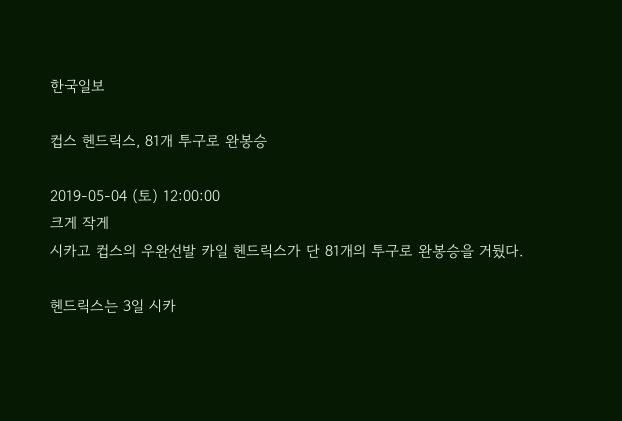한국일보

컵스 헨드릭스, 81개 투구로 완봉승

2019-05-04 (토) 12:00:00
크게 작게
시카고 컵스의 우완선발 카일 헨드릭스가 단 81개의 투구로 완봉승을 거뒀다.

헨드릭스는 3일 시카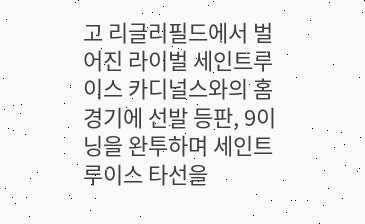고 리글리필드에서 벌어진 라이벌 세인트루이스 카디널스와의 홈경기에 선발 등판, 9이닝을 완투하며 세인트루이스 타선을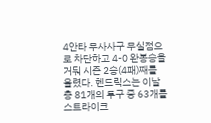4안타 무사사구 무실점으로 차단하고 4-0 완봉승을 거둬 시즌 2승(4패)째를 올렸다. 헨드릭스는 이날 총 81개의 투구 중 63개를 스트라이크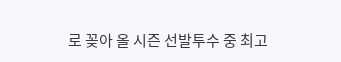로 꽂아 올 시즌 선발투수 중 최고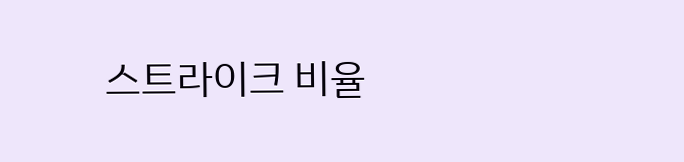스트라이크 비율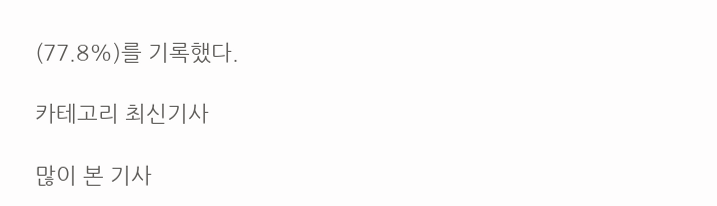(77.8%)를 기록했다.

카테고리 최신기사

많이 본 기사